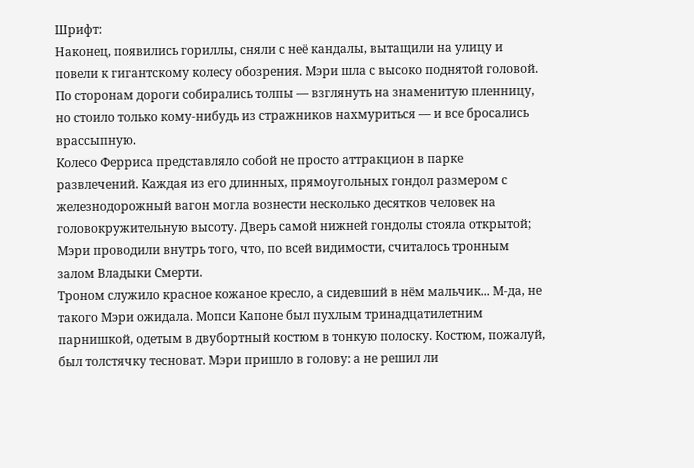Шрифт:
Наконец, появились гориллы, сняли с неё кандалы, вытащили на улицу и повели к гигантскому колесу обозрения. Мэри шла с высоко поднятой головой. По сторонам дороги собирались толпы — взглянуть на знаменитую пленницу, но стоило только кому-нибудь из стражников нахмуриться — и все бросались врассыпную.
Колесо Ферриса представляло собой не просто аттракцион в парке развлечений. Каждая из его длинных, прямоугольных гондол размером с железнодорожный вагон могла вознести несколько десятков человек на головокружительную высоту. Дверь самой нижней гондолы стояла открытой; Мэри проводили внутрь того, что, по всей видимости, считалось тронным залом Владыки Смерти.
Троном служило красное кожаное кресло, а сидевший в нём мальчик... М-да, не такого Мэри ожидала. Мопси Капоне был пухлым тринадцатилетним парнишкой, одетым в двубортный костюм в тонкую полоску. Костюм, пожалуй, был толстячку тесноват. Мэри пришло в голову: а не решил ли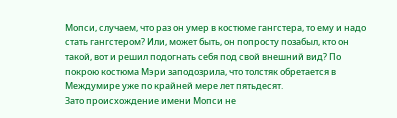Мопси, случаем, что раз он умер в костюме гангстера, то ему и надо стать гангстером? Или, может быть, он попросту позабыл, кто он такой, вот и решил подогнать себя под свой внешний вид? По покрою костюма Мэри заподозрила, что толстяк обретается в Междумире уже по крайней мере лет пятьдесят.
Зато происхождение имени Мопси не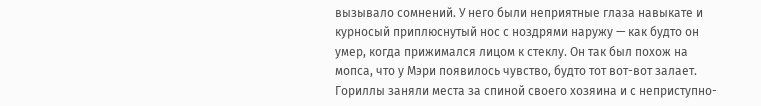вызывало сомнений. У него были неприятные глаза навыкате и курносый приплюснутый нос с ноздрями наружу — как будто он умер, когда прижимался лицом к стеклу. Он так был похож на мопса, что у Мэри появилось чувство, будто тот вот-вот залает.
Гориллы заняли места за спиной своего хозяина и с неприступно-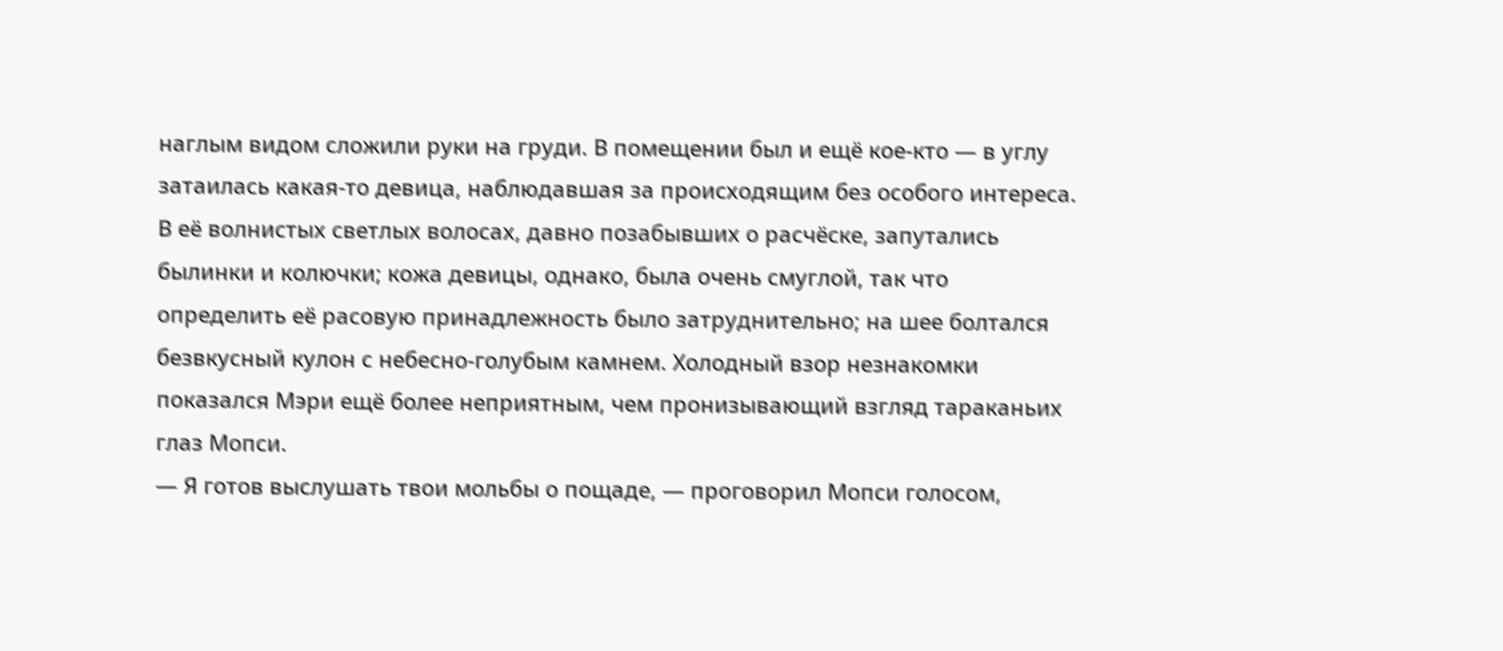наглым видом сложили руки на груди. В помещении был и ещё кое-кто — в углу затаилась какая-то девица, наблюдавшая за происходящим без особого интереса. В её волнистых светлых волосах, давно позабывших о расчёске, запутались былинки и колючки; кожа девицы, однако, была очень смуглой, так что определить её расовую принадлежность было затруднительно; на шее болтался безвкусный кулон с небесно-голубым камнем. Холодный взор незнакомки показался Мэри ещё более неприятным, чем пронизывающий взгляд тараканьих глаз Мопси.
— Я готов выслушать твои мольбы о пощаде, — проговорил Мопси голосом,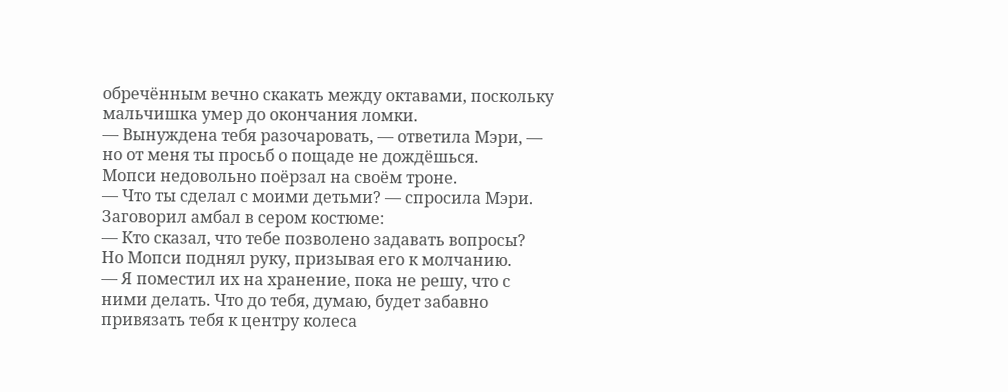обречённым вечно скакать между октавами, поскольку мальчишка умер до окончания ломки.
— Вынуждена тебя разочаровать, — ответила Мэри, — но от меня ты просьб о пощаде не дождёшься.
Мопси недовольно поёрзал на своём троне.
— Что ты сделал с моими детьми? — спросила Мэри.
Заговорил амбал в сером костюме:
— Кто сказал, что тебе позволено задавать вопросы?
Но Мопси поднял руку, призывая его к молчанию.
— Я поместил их на хранение, пока не решу, что с ними делать. Что до тебя, думаю, будет забавно привязать тебя к центру колеса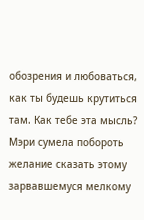обозрения и любоваться, как ты будешь крутиться там. Как тебе эта мысль?
Мэри сумела побороть желание сказать этому зарвавшемуся мелкому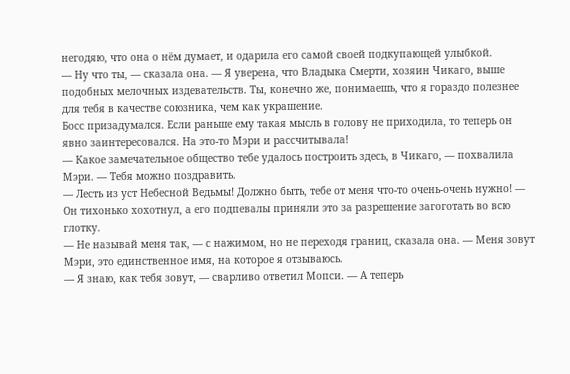негодяю, что она о нём думает, и одарила его самой своей подкупающей улыбкой.
— Ну что ты, — сказала она. — Я уверена, что Владыка Смерти, хозяин Чикаго, выше подобных мелочных издевательств. Ты, конечно же, понимаешь, что я гораздо полезнее для тебя в качестве союзника, чем как украшение.
Босс призадумался. Если раньше ему такая мысль в голову не приходила, то теперь он явно заинтересовался. На это-то Мэри и рассчитывала!
— Какое замечательное общество тебе удалось построить здесь, в Чикаго, — похвалила Мэри. — Тебя можно поздравить.
— Лесть из уст Небесной Ведьмы! Должно быть, тебе от меня что-то очень-очень нужно! — Он тихонько хохотнул, а его подпевалы приняли это за разрешение загоготать во всю глотку.
— Не называй меня так, — с нажимом, но не переходя границ, сказала она. — Меня зовут Мэри, это единственное имя, на которое я отзываюсь.
— Я знаю, как тебя зовут, — сварливо ответил Мопси. — А теперь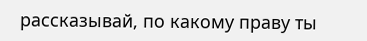рассказывай, по какому праву ты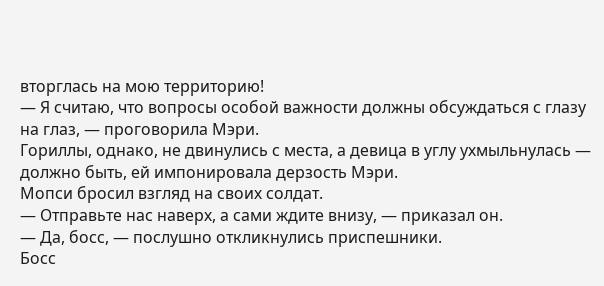вторглась на мою территорию!
— Я считаю, что вопросы особой важности должны обсуждаться с глазу на глаз, — проговорила Мэри.
Гориллы, однако, не двинулись с места, а девица в углу ухмыльнулась — должно быть, ей импонировала дерзость Мэри.
Мопси бросил взгляд на своих солдат.
— Отправьте нас наверх, а сами ждите внизу, — приказал он.
— Да, босс, — послушно откликнулись приспешники.
Босс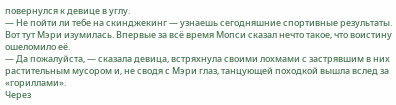повернулся к девице в углу.
— Не пойти ли тебе на скинджекинг — узнаешь сегодняшние спортивные результаты.
Вот тут Мэри изумилась. Впервые за всё время Мопси сказал нечто такое, что воистину ошеломило её.
— Да пожалуйста, — сказала девица, встряхнула своими лохмами с застрявшим в них растительным мусором и, не сводя с Мэри глаз, танцующей походкой вышла вслед за «гориллами».
Через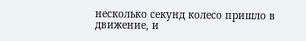несколько секунд колесо пришло в движение, и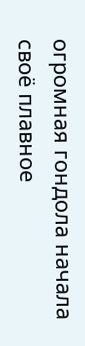огромная гондола начала своё плавное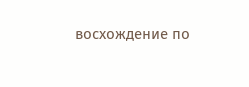восхождение по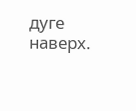дуге наверх.